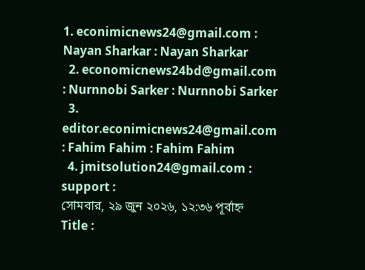1. econimicnews24@gmail.com : Nayan Sharkar : Nayan Sharkar
  2. economicnews24bd@gmail.com : Nurnnobi Sarker : Nurnnobi Sarker
  3. editor.econimicnews24@gmail.com : Fahim Fahim : Fahim Fahim
  4. jmitsolution24@gmail.com : support :
সোমবার, ২৯ জুন ২০২৬, ১২:৩৬ পূর্বাহ্ন
Title :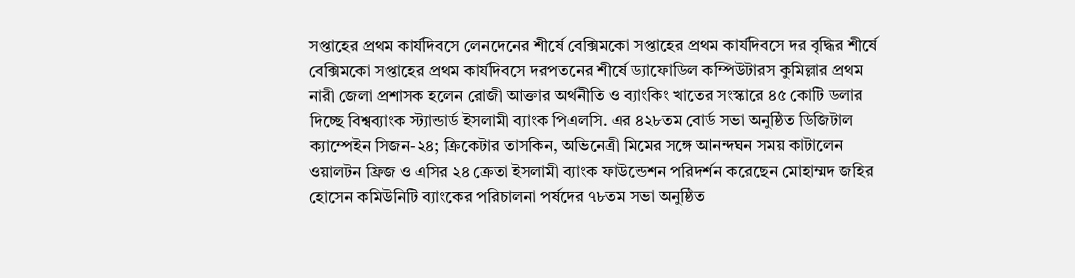সপ্তাহের প্রথম কার্যদিবসে লেনদেনের শীর্ষে বেক্সিমকো সপ্তাহের প্রথম কার্যদিবসে দর বৃদ্ধির শীর্ষে বেক্সিমকো সপ্তাহের প্রথম কার্যদিবসে দরপতনের শীর্ষে ড্যাফোডিল কম্পিউটারস কুমিল্লার প্রথম নারী জেলা প্রশাসক হলেন রোজী আক্তার অর্থনীতি ও ব্যাংকিং খাতের সংস্কারে ৪৫ কোটি ডলার দিচ্ছে বিশ্বব্যাংক স্ট্যান্ডার্ড ইসলামী ব্যাংক পিএলসি. এর ৪২৮তম বোর্ড সভা অনুষ্ঠিত ডিজিটাল ক্যাম্পেইন সিজন-২৪; ক্রিকেটার তাসকিন, অভিনেত্রী মিমের সঙ্গে আনন্দঘন সময় কাটালেন ওয়ালটন ফ্রিজ ও এসির ২৪ ক্রেতা ইসলামী ব্যাংক ফাউন্ডেশন পরিদর্শন করেছেন মোহাম্মদ জহির হোসেন কমিউনিটি ব্যাংকের পরিচালনা পর্ষদের ৭৮তম সভা অনুষ্ঠিত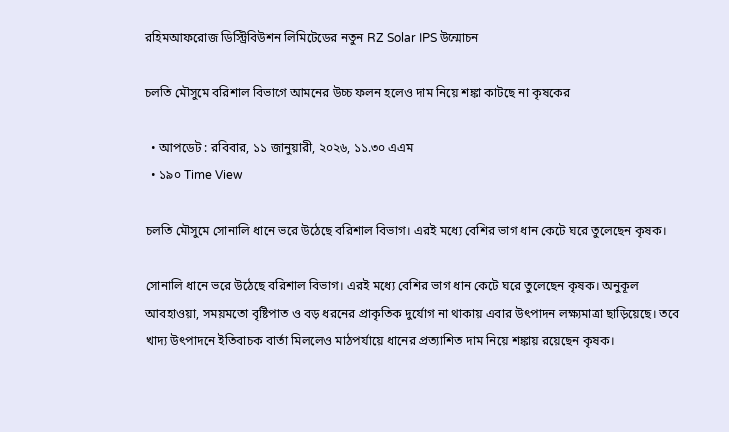রহিমআফরোজ ডিস্ট্রিবিউশন লিমিটেডের নতুন RZ Solar IPS উন্মোচন

চলতি মৌসুমে বরিশাল বিভাগে আমনের উচ্চ ফলন হলেও দাম নিয়ে শঙ্কা কাটছে না কৃষকের

  • আপডেট : রবিবার, ১১ জানুয়ারী, ২০২৬, ১১.৩০ এএম
  • ১৯০ Time View

চলতি মৌসুমে সোনালি ধানে ভরে উঠেছে বরিশাল বিভাগ। এরই মধ্যে বেশির ভাগ ধান কেটে ঘরে তুলেছেন কৃষক।

সোনালি ধানে ভরে উঠেছে বরিশাল বিভাগ। এরই মধ্যে বেশির ভাগ ধান কেটে ঘরে তুলেছেন কৃষক। অনুকূল আবহাওয়া, সময়মতো বৃষ্টিপাত ও বড় ধরনের প্রাকৃতিক দুর্যোগ না থাকায় এবার উৎপাদন লক্ষ্যমাত্রা ছাড়িয়েছে। তবে খাদ্য উৎপাদনে ইতিবাচক বার্তা মিললেও মাঠপর্যায়ে ধানের প্রত্যাশিত দাম নিয়ে শঙ্কায় রয়েছেন কৃষক।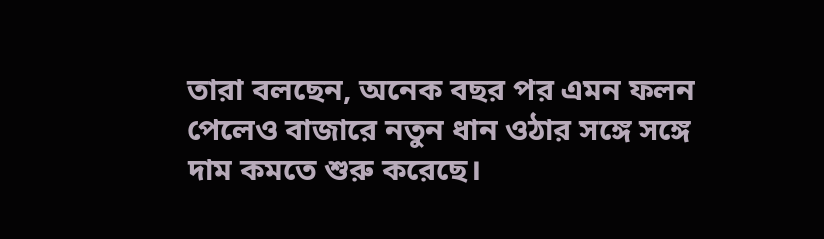তারা বলছেন, অনেক বছর পর এমন ফলন পেলেও বাজারে নতুন ধান ওঠার সঙ্গে সঙ্গে দাম কমতে শুরু করেছে।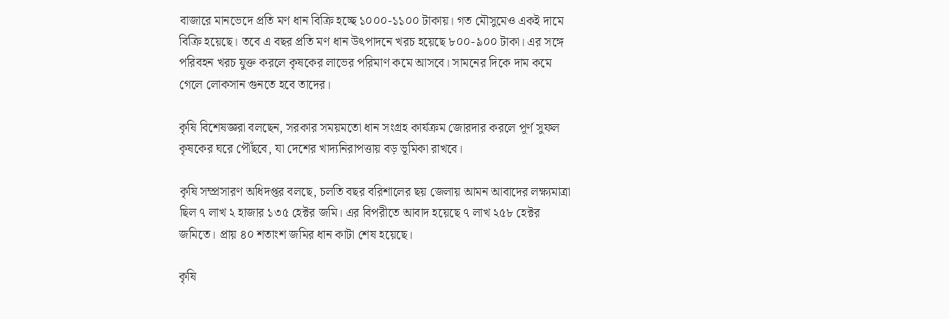বাজারে মানভেদে প্রতি মণ ধান বিক্রি হচ্ছে ১০০০-১১০০ টাকায়। গত মৌসুমেও একই দামে বিক্রি হয়েছে। তবে এ বছর প্রতি মণ ধান উৎপাদনে খরচ হয়েছে ৮০০-৯০০ টাকা। এর সঙ্গে পরিবহন খরচ যুক্ত করলে কৃষকের লাভের পরিমাণ কমে আসবে। সামনের দিকে দাম কমে গেলে লোকসান গুনতে হবে তাদের।

কৃষি বিশেষজ্ঞরা বলছেন, সরকার সময়মতো ধান সংগ্রহ কার্যক্রম জোরদার করলে পূর্ণ সুফল কৃষকের ঘরে পৌঁছবে, যা দেশের খাদ্যনিরাপত্তায় বড় ভূমিকা রাখবে।

কৃষি সম্প্রসারণ অধিদপ্তর বলছে, চলতি বছর বরিশালের ছয় জেলায় আমন আবাদের লক্ষ্যমাত্রা ছিল ৭ লাখ ২ হাজার ১৩৫ হেক্টর জমি। এর বিপরীতে আবাদ হয়েছে ৭ লাখ ২৫৮ হেক্টর জমিতে। প্রায় ৪০ শতাংশ জমির ধান কাটা শেষ হয়েছে।

কৃষি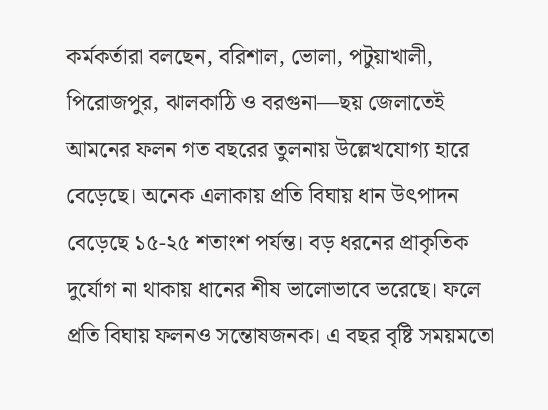কর্মকর্তারা বলছেন, বরিশাল, ভোলা, পটুয়াখালী, পিরোজপুর, ঝালকাঠি ও বরগুনা—ছয় জেলাতেই আমনের ফলন গত বছরের তুলনায় উল্লেখযোগ্য হারে বেড়েছে। অনেক এলাকায় প্রতি বিঘায় ধান উৎপাদন বেড়েছে ১৫-২৫ শতাংশ পর্যন্ত। বড় ধরনের প্রাকৃতিক দুর্যোগ না থাকায় ধানের শীষ ভালোভাবে ভরেছে। ফলে প্রতি বিঘায় ফলনও সন্তোষজনক। এ বছর বৃষ্টি সময়মতো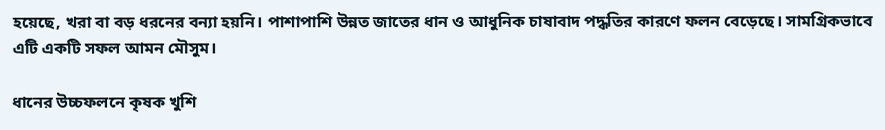হয়েছে, খরা বা বড় ধরনের বন্যা হয়নি। পাশাপাশি উন্নত জাতের ধান ও আধুনিক চাষাবাদ পদ্ধতির কারণে ফলন বেড়েছে। সামগ্রিকভাবে এটি একটি সফল আমন মৌসুম।

ধানের উচ্চফলনে কৃষক খুশি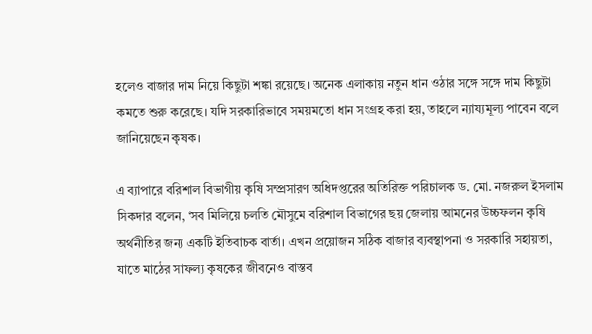হলেও বাজার দাম নিয়ে কিছুটা শঙ্কা রয়েছে। অনেক এলাকায় নতুন ধান ওঠার সঙ্গে সঙ্গে দাম কিছুটা কমতে শুরু করেছে। যদি সরকারিভাবে সময়মতো ধান সংগ্রহ করা হয়, তাহলে ন্যায্যমূল্য পাবেন বলে জানিয়েছেন কৃষক।

এ ব্যাপারে বরিশাল বিভাগীয় কৃষি সম্প্রসারণ অধিদপ্তরের অতিরিক্ত পরিচালক ড. মো. নজরুল ইসলাম সিকদার বলেন, ‘সব মিলিয়ে চলতি মৌসুমে বরিশাল বিভাগের ছয় জেলায় আমনের উচ্চফলন কৃষি অর্থনীতির জন্য একটি ইতিবাচক বার্তা। এখন প্রয়োজন সঠিক বাজার ব্যবস্থাপনা ও সরকারি সহায়তা, যাতে মাঠের সাফল্য কৃষকের জীবনেও বাস্তব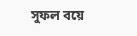সুফল বয়ে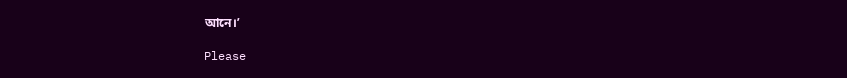আনে।’

Please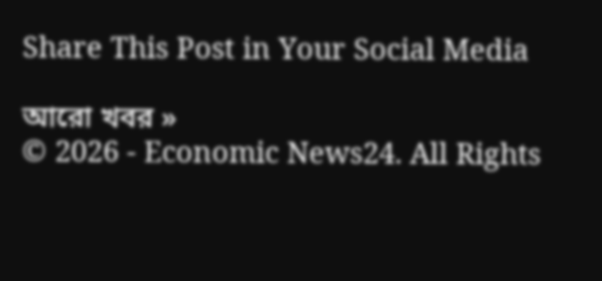Share This Post in Your Social Media

আরো খবর »
© 2026 - Economic News24. All Rights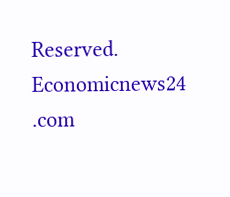Reserved.
Economicnews24 .com